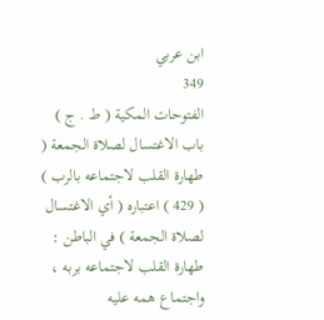ابن عربي
349
الفتوحات المكية ( ط . ج )
باب الاغتسال لصلاة الجمعة ( طهارة القلب لاجتماعه بالرب ) ( 429 ) اعتباره ( أي الاغتسال لصلاة الجمعة ) في الباطن : طهارة القلب لاجتماعه بربه ، واجتماع همه عليه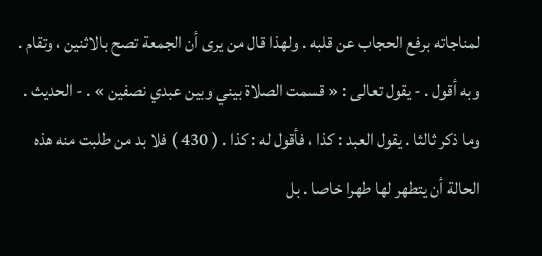لمناجاته برفع الحجاب عن قلبه . ولهذا قال من يرى أن الجمعة تصح بالاثنين ، وتقام . وبه أقول . - يقول تعالى : « قسمت الصلاة بيني وبين عبدي نصفين » . - الحديث . وما ذكر ثالثا . يقول العبد : كذا ، فأقول له : كذا . ( 430 ) فلا بد من طلبت منه هذه الحالة أن يتطهر لها طهرا خاصا . بل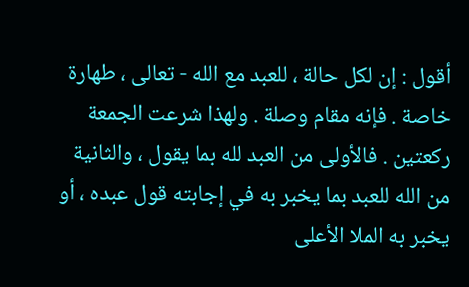أقول : إن لكل حالة ، للعبد مع الله - تعالى ، طهارة خاصة . فإنه مقام وصلة . ولهذا شرعت الجمعة ركعتين . فالأولى من العبد لله بما يقول ، والثانية من الله للعبد بما يخبر به في إجابته قول عبده ، أو يخبر به الملا الأعلى